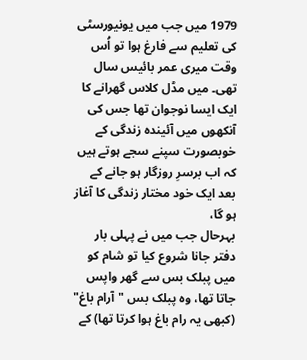1979 میں جب میں یونیورسٹی کی تعلیم سے فارغ ہوا تو اُس وقت میری عمر بائیس سال تھی۔ میں مڈل کلاس گھرانے کا ایک ایسا نوجوان تھا جس کی آنکھوں میں آئیندہ زندگی کے خوبصورت سپنے سجے ہوتے ہیں کہ اب برسرِ روزگار ہو جانے کے بعد ایک خود مختار زندگی کا آغاز ہو گا،
بہرحال جب میں نے پہلی بار دفتر جانا شروع کیا تو شام کو میں پبلک بس سے گھر واپس جاتا تھا، وہ پبلک بس "آرام باغ" (کبھی یہ رام باغ ہوا کرتا تھا) کے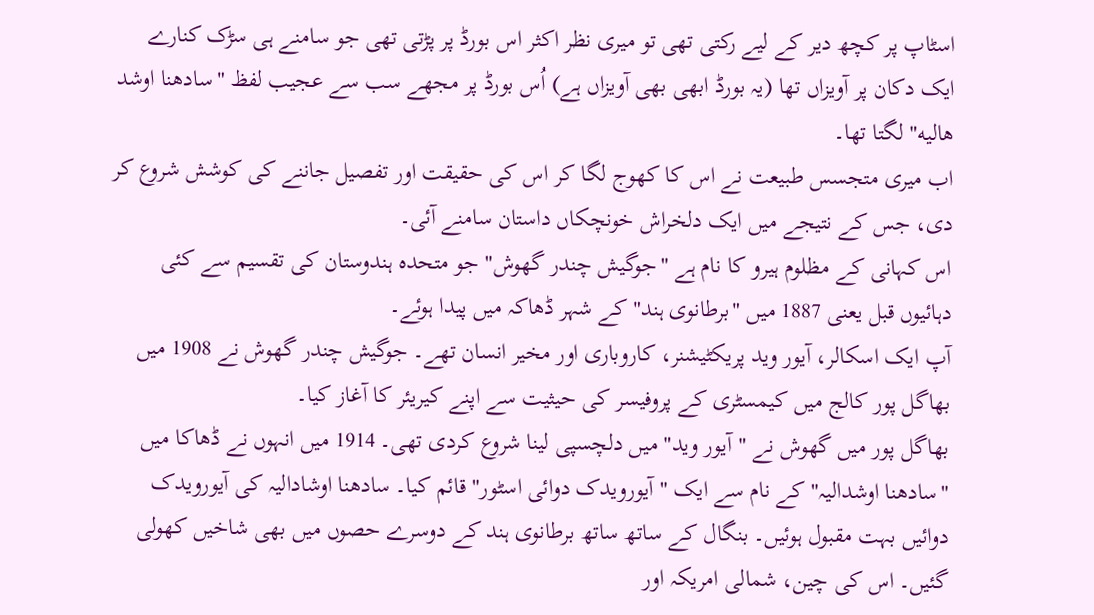اسٹاپ پر کچھ دیر کے لیے رکتی تھی تو میری نظر اکثر اس بورڈ پر پڑتی تھی جو سامنے ہی سڑک کنارے ایک دکان پر آویزاں تھا (یہ بورڈ ابھی بھی آویزاں ہے) اُس بورڈ پر مجھے سب سے عجیب لفظ "سادھنا اوشد ھالیه" لگتا تھا۔
اب میری متجسس طبیعت نے اس کا کھوج لگا کر اس کی حقیقت اور تفصیل جاننے کی کوشش شروع کر دی، جس کے نتیجے میں ایک دلخراش خونچکاں داستان سامنے آئی۔
اس کہانی کے مظلوم ہیرو کا نام ہے "جوگیش چندر گھوش" جو متحدہ ہندوستان کی تقسیم سے کئی دہائیوں قبل یعنی 1887 میں "برطانوی ہند" کے شہر ڈھاکہ میں پیدا ہوئے۔
آپ ایک اسکالر، آیور وید پریکٹیشنر، کاروباری اور مخیر انسان تھے۔ جوگیش چندر گھوش نے 1908 میں بھاگل پور کالج میں کیمسٹری کے پروفیسر کی حیثیت سے اپنے کیریئر کا آغاز کیا۔
بھاگل پور میں گھوش نے "آیور وید" میں دلچسپی لینا شروع کردی تھی۔ 1914 میں انہوں نے ڈھاکا میں "سادھنا اوشدالیہ" کے نام سے ایک "آیورویدک دوائی اسٹور" قائم کیا۔ سادھنا اوشادالیہ کی آیورویدک دوائیں بہت مقبول ہوئیں۔ بنگال کے ساتھ ساتھ برطانوی ہند کے دوسرے حصوں میں بھی شاخیں کھولی گئیں۔ اس کی چین، شمالی امریکہ اور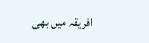افریقہ میں بھی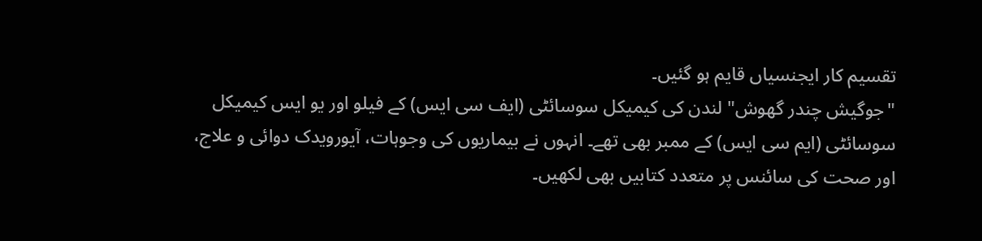تقسیم کار ایجنسیاں قایم ہو گئیں۔
"جوگیش چندر گھوش" لندن کی کیمیکل سوسائٹی (ایف سی ایس) کے فیلو اور یو ایس کیمیکل سوسائٹی (ایم سی ایس) کے ممبر بھی تھے۔ انہوں نے بیماریوں کی وجوہات، آیورویدک دوائی و علاج، اور صحت کی سائنس پر متعدد کتابیں بھی لکھیں۔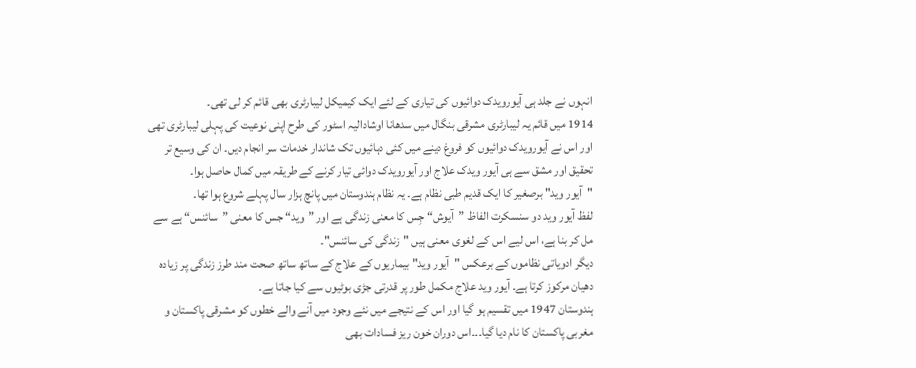انہوں نے جلد ہی آیورویدک دوائیوں کی تیاری کے لئے ایک کیمیکل لیبارٹری بھی قائم کر لی تھی۔
1914 میں قائم یہ لیبارٹری مشرقی بنگال میں سدھانا اوشادالیہ اسٹور کی طرح اپنی نوعیت کی پہلی لیبارٹری تھی اور اس نے آیورویدک دوائیوں کو فروغ دینے میں کئی دہائیوں تک شاندار خدمات سر انجام دیں۔ ان کی وسیع تر تحقیق اور مشق سے ہی آیور ویدک علاج اور آیورویدک دوائی تیار کرنے کے طریقہ میں کمال حاصل ہوا۔
"آیور وید" برصغیر کا ایک قدیم طبی نظام ہے۔ یہ نظام ہندوستان میں پانچ ہزار سال پہلے شروع ہوا تھا۔
لفظ آیور وید دو سنسکرت الفاظ ”آیوش“ جِس کا معنی زندگی ہے اور ”وید“ جس کا معنی ”سائنس“ ہے سے مل کر بنا ہے، اس لیے اس کے لغوی معنی ہیں "زندگی کی سائنس"۔
دیگر ادویاتی نظاموں کے برعکس "آیور وید" بیماریوں کے علاج کے ساتھ ساتھ صحت مند طرز زندگی پر زیادہ دھیان مرکوز کرتا ہے۔ آیور وید علاج مکمل طور پر قدرتی جڑی بوٹیوں سے کیا جاتا ہے۔
ہندوستان 1947 میں تقسیم ہو گیا اور اس کے نتیجے میں نئے وجود میں آنے والے خطوں کو مشرقی پاکستان و مغربی پاکستان کا نام دیا گیا۔۔۔اس دوران خون ریز فسادات بھی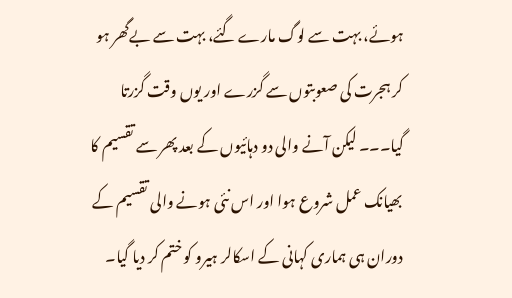ہوئے، بہت سے لوگ مارے گئے، بہت سے بےگھر ہو کر ہجرت کی صعوبتوں سے گزرے اور یوں وقت گزرتا گیا۔۔۔ لیکن آنے والی دو دہائیوں کے بعد پھر سے تقسیم کا بھیانک عمل شروع ہوا اور اس نئی ہونے والی تقسیم کے دوران ہی ہماری کہانی کے اسکالر ہیرو کو ختم کر دیا گیا۔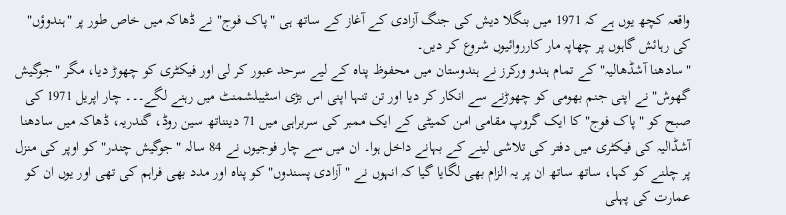واقعہ کچھ یوں ہے کہ 1971 میں بنگلا دیش کی جنگ آزادی کے آغاز کے ساتھ ہی "پاک فوج" نے ڈھاکہ میں خاص طور پر "ہندوؤں" کی رہائش گاہوں پر چھاپہ مار کارروائیوں شروع کر دیں۔
"سادھنا آشڈھالیہ" کے تمام ہندو ورکرز نے ہندوستان میں محفوظ پناہ کے لیے سرحد عبور کر لی اور فیکٹری کو چھوڑ دیا، مگر "جوگیش گھوش" نے اپنی جنم بھومی کو چھوڑنے سے انکار کر دیا اور تن تنہا اپنی اس بڑی اسٹیبلشمنٹ میں رہنے لگے۔۔۔ چار اپریل 1971 کی صبح کو "پاک فوج" کا ایک گروپ مقامی امن کمیٹی کے ایک ممبر کی سربراہی میں 71 دینناتھ سین روڈ، گندریہ، ڈھاکہ میں سادھنا آشڈالیہ کی فیکٹری میں دفتر کی تلاشی لینے کے بہانے داخل ہوا۔ ان میں سے چار فوجیوں نے 84 سالہ "جوگیش چندر" کو اوپر کی منزل پر چلنے کو کہا، ساتھ ساتھ ان پر یہ الزام بھی لگایا گیا کہ انہوں نے "آزادی پسندوں" کو پناہ اور مدد بھی فراہم کی تھی اور یوں ان کو عمارت کی پہلی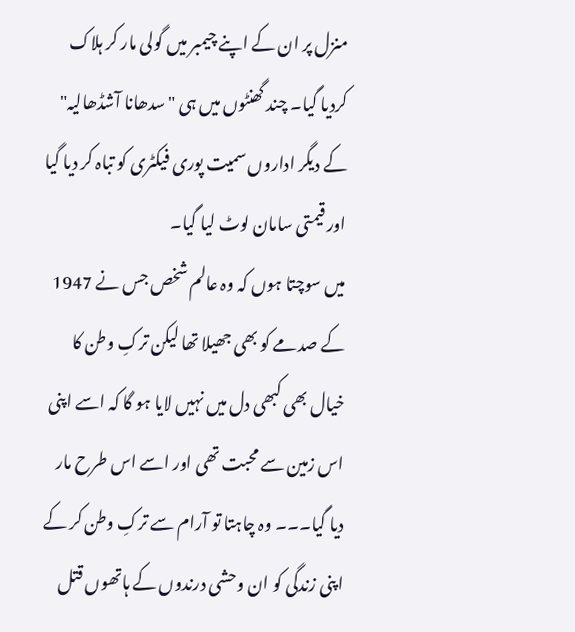منزل پر ان کے اپنے چیمبر میں گولی مار کر ہلاک کردیا گیا۔ چند گھنٹوں میں ہی "سدھانا آشڈھالیہ" کے دیگر اداروں سمیت پوری فیکٹری کو تباہ کر دیا گیا اور قیمتی سامان لوٹ لیا گیا۔
میں سوچتا ہوں کہ وہ عالم شخص جس نے 1947 کے صدمے کو بھی جھیلا تھا لیکن ترکِ وطن کا خیال بھی کبھی دل میں نہیں لایا ہو گا کہ اسے اپنی اس زمین سے محبت تھی اور اسے اس طرح مار دیا گیا۔۔۔ وہ چاہتا تو آرام سے ترکِ وطن کر کے اپنی زندگی کو ان وحشی درندوں کے ہاتھوں قتل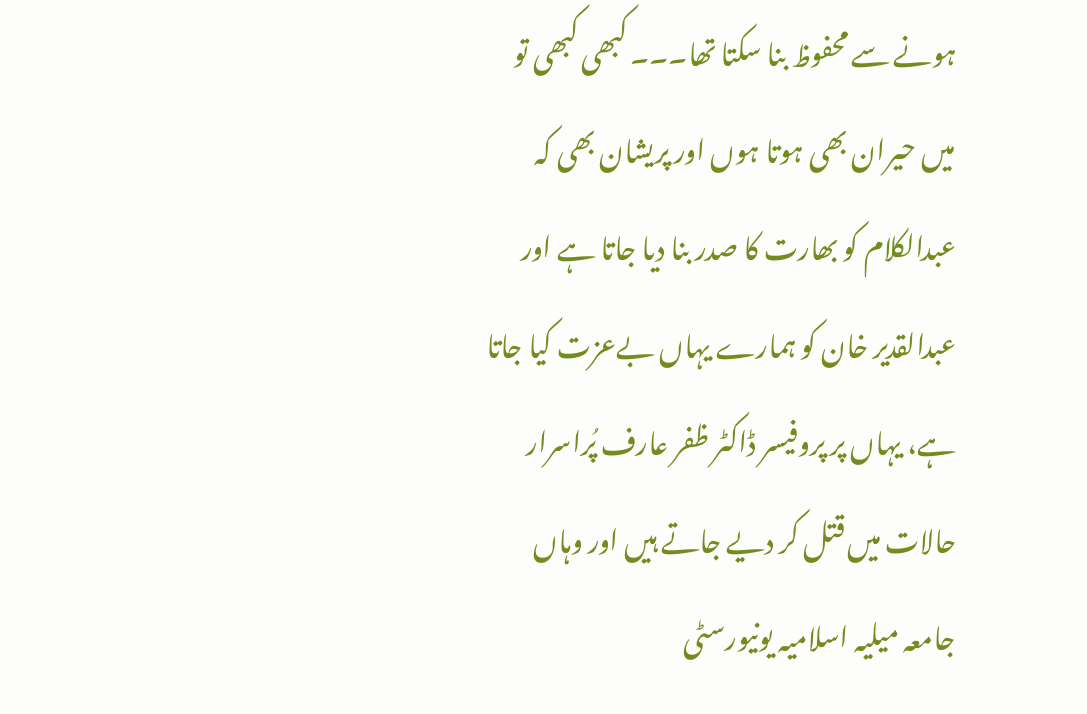ہونے سے محفوظ بنا سکتا تھا۔۔۔ کبھی کبھی تو میں حیران بھی ہوتا ہوں اور پریشان بھی کہ عبدالکلام کو بھارت کا صدر بنا دیا جاتا ہے اور عبدالقدیر خان کو ہمارے یہاں بےعزت کیا جاتا ہے، یہاں پر پروفیسر ڈاکٹر ظفر عارف پُراسرار حالات میں قتل کر دیے جاتے ہیں اور وہاں جامعہ میلیہ اسلامیہ یونیورسٹی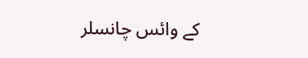کے وائس چانسلر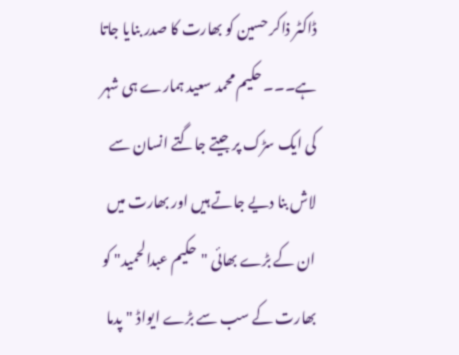ڈاکٹر ذاکر حسین کو بھارت کا صدر بنایا جاتا ہے۔۔۔ حکیم محمد سعید ہمارے ہی شہر کی ایک سڑک پر جیتے جاگتے انسان سے لاش بنا دیے جاتے ہیں اور بھارت میں ان کے بڑے بھائی "حکیم عبدالحمید" کو بھارت کے سب سے بڑے ایواڈ "پدما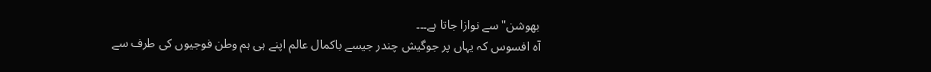بھوشن" سے نوازا جاتا ہے۔۔۔
آہ افسوس کہ یہاں پر جوگیش چندر جیسے باکمال عالم اپنے ہی ہم وطن فوجیوں کی طرف سے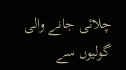چلائی جانے والی گولیوں سے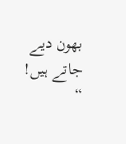بھون دیے جاتے ہیں!
“